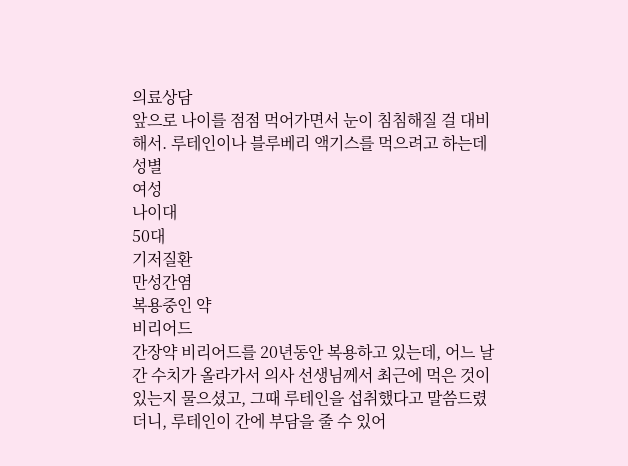의료상담
앞으로 나이를 점점 먹어가면서 눈이 침침해질 걸 대비해서. 루테인이나 블루베리 액기스를 먹으려고 하는데
성별
여성
나이대
50대
기저질환
만성간염
복용중인 약
비리어드
간장약 비리어드를 20년동안 복용하고 있는데, 어느 날 간 수치가 올라가서 의사 선생님께서 최근에 먹은 것이 있는지 물으셨고, 그때 루테인을 섭취했다고 말씀드렸더니, 루테인이 간에 부담을 줄 수 있어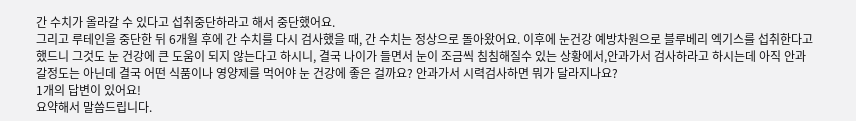간 수치가 올라갈 수 있다고 섭취중단하라고 해서 중단했어요.
그리고 루테인을 중단한 뒤 6개월 후에 간 수치를 다시 검사했을 때, 간 수치는 정상으로 돌아왔어요. 이후에 눈건강 예방차원으로 블루베리 엑기스를 섭취한다고 했드니 그것도 눈 건강에 큰 도움이 되지 않는다고 하시니, 결국 나이가 들면서 눈이 조금씩 침침해질수 있는 상황에서,안과가서 검사하라고 하시는데 아직 안과갈정도는 아닌데 결국 어떤 식품이나 영양제를 먹어야 눈 건강에 좋은 걸까요? 안과가서 시력검사하면 뭐가 달라지나요?
1개의 답변이 있어요!
요약해서 말씀드립니다.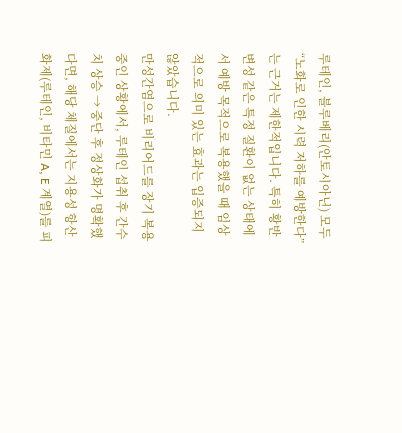루테인, 블루베리(안토시아닌) 모두 “노화로 인한 시력 저하를 예방한다”는 근거는 제한적입니다. 특히 황반변성 같은 특정 질환이 없는 상태에서 예방 목적으로 복용했을 때 임상적으로 의미 있는 효과는 입증되지 않았습니다.
만성간염으로 비리어드를 장기 복용 중인 상황에서, 루테인 섭취 후 간수치 상승 → 중단 후 정상화가 명확했다면, 해당 체질에서는 지용성 항산화제(루테인, 비타민 A, E 계열)를 피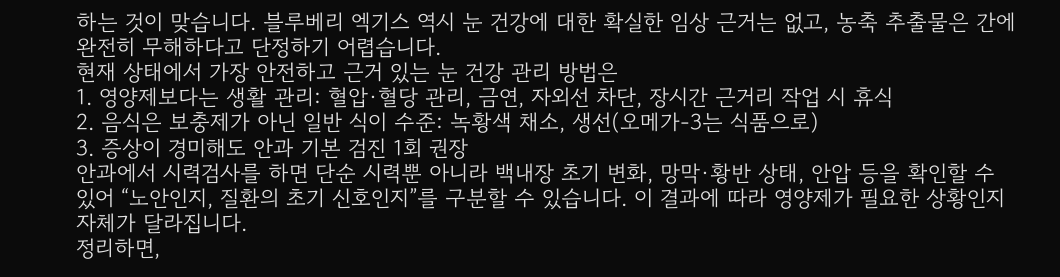하는 것이 맞습니다. 블루베리 엑기스 역시 눈 건강에 대한 확실한 임상 근거는 없고, 농축 추출물은 간에 완전히 무해하다고 단정하기 어렵습니다.
현재 상태에서 가장 안전하고 근거 있는 눈 건강 관리 방법은
1. 영양제보다는 생활 관리: 혈압·혈당 관리, 금연, 자외선 차단, 장시간 근거리 작업 시 휴식
2. 음식은 보충제가 아닌 일반 식이 수준: 녹황색 채소, 생선(오메가-3는 식품으로)
3. 증상이 경미해도 안과 기본 검진 1회 권장
안과에서 시력검사를 하면 단순 시력뿐 아니라 백내장 초기 변화, 망막·황반 상태, 안압 등을 확인할 수 있어 “노안인지, 질환의 초기 신호인지”를 구분할 수 있습니다. 이 결과에 따라 영양제가 필요한 상황인지 자체가 달라집니다.
정리하면,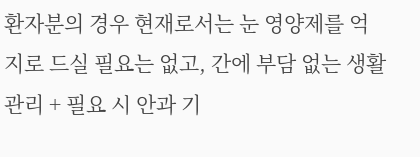환자분의 경우 현재로서는 눈 영양제를 억지로 드실 필요는 없고, 간에 부담 없는 생활 관리 + 필요 시 안과 기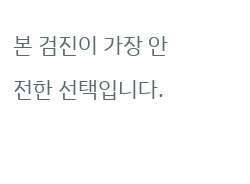본 검진이 가장 안전한 선택입니다.